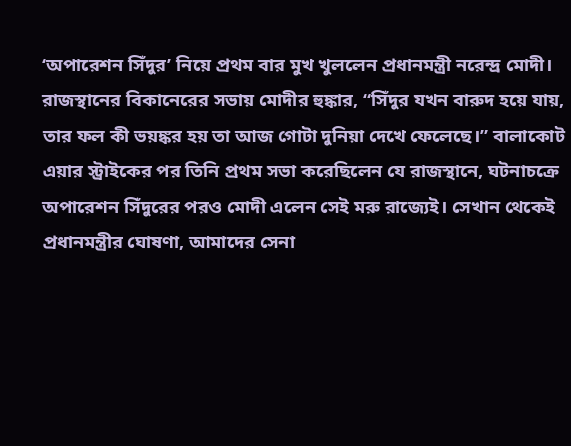‘অপারেশন সিঁদুর’ নিয়ে প্রথম বার মুখ খুললেন প্রধানমন্ত্রী নরেন্দ্র মোদী। রাজস্থানের বিকানেরের সভায় মোদীর হুঙ্কার, “সিঁদুর যখন বারুদ হয়ে যায়, তার ফল কী ভয়ঙ্কর হয় তা আজ গোটা দুনিয়া দেখে ফেলেছে।” বালাকোট এয়ার স্ট্রাইকের পর তিনি প্রথম সভা করেছিলেন যে রাজস্থানে, ঘটনাচক্রে অপারেশন সিঁদুরের পরও মোদী এলেন সেই মরু রাজ্যেই। সেখান থেকেই প্রধানমন্ত্রীর ঘোষণা, আমাদের সেনা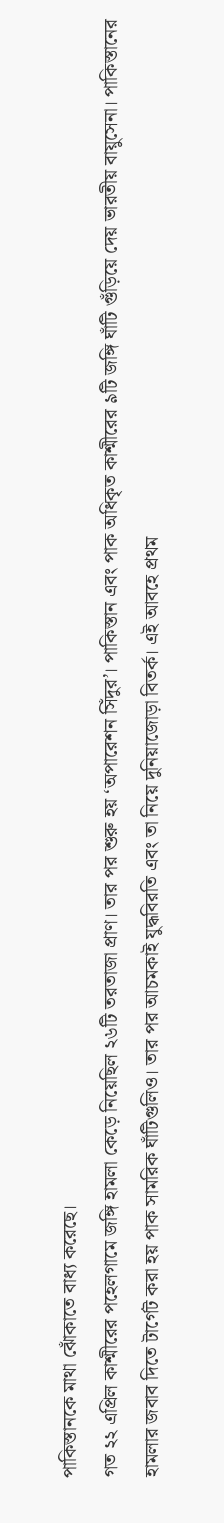পাকিস্তানকে মাথা ঝোঁকাতে বাধ্য করেছে।
গত ২২ এপ্রিল কাশ্মীরের পহেলগামে জঙ্গি হামলা কেড়ে নিয়েছিল ২৬টি তরতাজা প্রাণ। তার পর শুরু হয় ‘অপারেশন সিঁদুর’। পাকিস্তান এবং পাক অধিকৃত কাশ্মীরের ৯টি জঙ্গি ঘাঁটি গুঁড়িয়ে দেয় ভারতীয় বায়ুসেনা। পাকিস্তানের হামলার জবাব দিতে টার্গেট করা হয় পাক সামরিক ঘাঁটিগুলিও। তার পর আচমকাই যুদ্ধবিরতি এবং তা নিয়ে দুনিয়াজোড়া বিতর্ক। এই আবহে প্রথম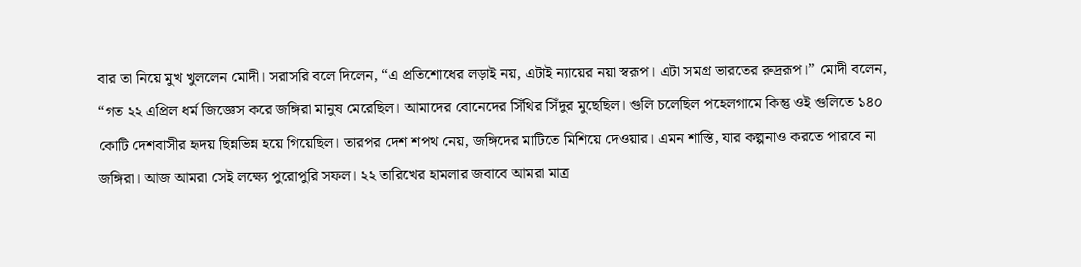বার তা নিয়ে মুখ খুললেন মোদী। সরাসরি বলে দিলেন, “এ প্রতিশোধের লড়াই নয়, এটাই ন্যায়ের নয়া স্বরূপ। এটা সমগ্র ভারতের রুদ্ররূপ।” মোদী বলেন, “গত ২২ এপ্রিল ধর্ম জিজ্ঞেস করে জঙ্গিরা মানুষ মেরেছিল। আমাদের বোনেদের সিঁথির সিঁদুর মুছেছিল। গুলি চলেছিল পহেলগামে কিন্তু ওই গুলিতে ১৪০ কোটি দেশবাসীর হৃদয় ছিন্নভিন্ন হয়ে গিয়েছিল। তারপর দেশ শপথ নেয়, জঙ্গিদের মাটিতে মিশিয়ে দেওয়ার। এমন শাস্তি, যার কল্পনাও করতে পারবে না জঙ্গিরা। আজ আমরা সেই লক্ষ্যে পুরোপুরি সফল। ২২ তারিখের হামলার জবাবে আমরা মাত্র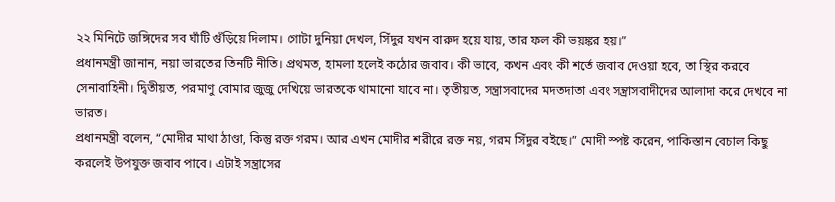২২ মিনিটে জঙ্গিদের সব ঘাঁটি গুঁড়িয়ে দিলাম। গোটা দুনিয়া দেখল, সিঁদুর যখন বারুদ হয়ে যায়, তার ফল কী ভয়ঙ্কর হয়।”
প্রধানমন্ত্রী জানান, নয়া ভারতের তিনটি নীতি। প্রথমত, হামলা হলেই কঠোর জবাব। কী ভাবে, কখন এবং কী শর্তে জবাব দেওয়া হবে, তা স্থির করবে সেনাবাহিনী। দ্বিতীয়ত, পরমাণু বোমার জুজু দেখিয়ে ভারতকে থামানো যাবে না। তৃতীয়ত, সন্ত্রাসবাদের মদতদাতা এবং সন্ত্রাসবাদীদের আলাদা করে দেখবে না ভারত।
প্রধানমন্ত্রী বলেন, “মোদীর মাথা ঠাণ্ডা, কিন্তু রক্ত গরম। আর এখন মোদীর শরীরে রক্ত নয়, গরম সিঁদুর বইছে।” মোদী স্পষ্ট করেন, পাকিস্তান বেচাল কিছু করলেই উপযুক্ত জবাব পাবে। এটাই সন্ত্রাসের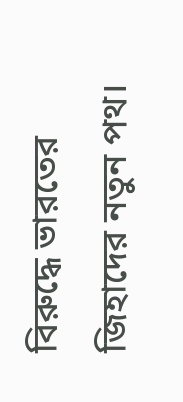বিরুদ্ধে ভারতের জিহাদের নতুন পথ।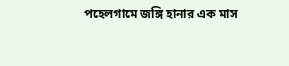পহেলগামে জঙ্গি হানার এক মাস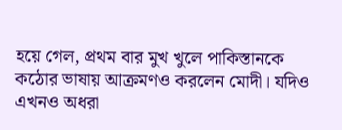হয়ে গেল, প্রথম বার মুখ খুলে পাকিস্তানকে কঠোর ভাষায় আক্রমণও করলেন মোদী। যদিও এখনও অধরা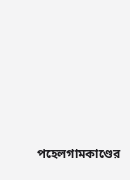পহেলগামকাণ্ডের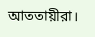আততায়ীরা।